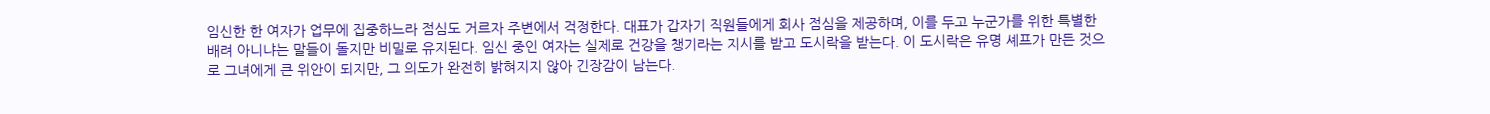임신한 한 여자가 업무에 집중하느라 점심도 거르자 주변에서 걱정한다. 대표가 갑자기 직원들에게 회사 점심을 제공하며, 이를 두고 누군가를 위한 특별한 배려 아니냐는 말들이 돌지만 비밀로 유지된다. 임신 중인 여자는 실제로 건강을 챙기라는 지시를 받고 도시락을 받는다. 이 도시락은 유명 셰프가 만든 것으로 그녀에게 큰 위안이 되지만, 그 의도가 완전히 밝혀지지 않아 긴장감이 남는다.